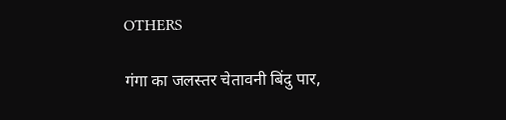OTHERS

गंगा का जलस्तर चेतावनी बिंदु पार,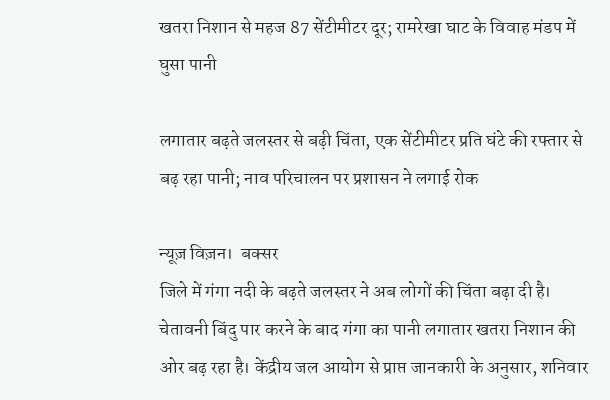खतरा निशान से महज 87 सेंटीमीटर दूर; रामरेखा घाट के विवाह मंडप में घुसा पानी

लगातार बढ़ते जलस्तर से बढ़ी चिंता, एक सेंटीमीटर प्रति घंटे की रफ्तार से बढ़ रहा पानी; नाव परिचालन पर प्रशासन ने लगाई रोक

न्यूज़ विज़न।  बक्सर
जिले में गंगा नदी के बढ़ते जलस्तर ने अब लोगों की चिंता बढ़ा दी है। चेतावनी बिंदु पार करने के बाद गंगा का पानी लगातार खतरा निशान की ओर बढ़ रहा है। केंद्रीय जल आयोग से प्राप्त जानकारी के अनुसार, शनिवार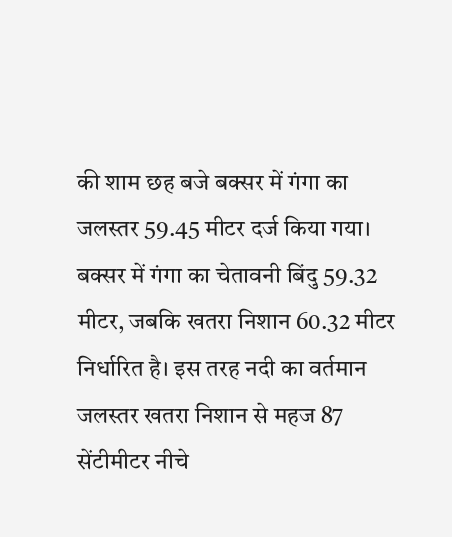की शाम छह बजे बक्सर में गंगा का जलस्तर 59.45 मीटर दर्ज किया गया। बक्सर में गंगा का चेतावनी बिंदु 59.32 मीटर, जबकि खतरा निशान 60.32 मीटर निर्धारित है। इस तरह नदी का वर्तमान जलस्तर खतरा निशान से महज 87 सेंटीमीटर नीचे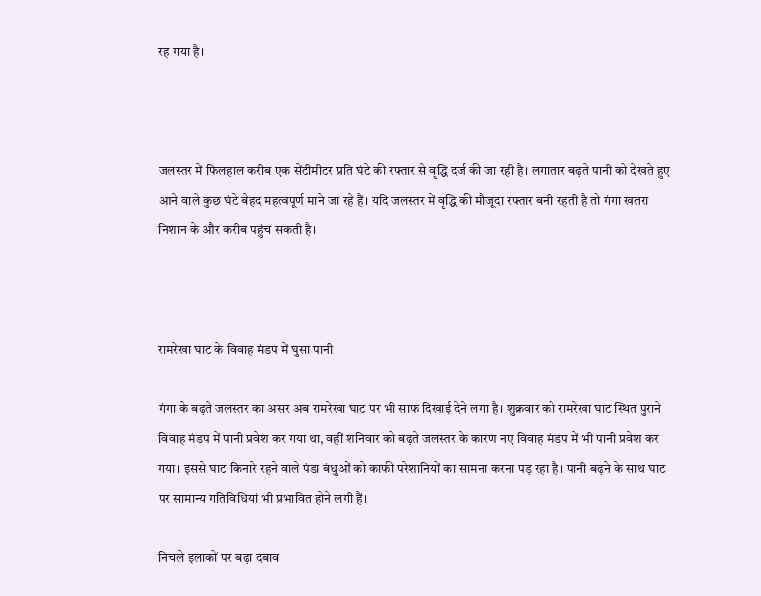रह गया है।



जलस्तर में फिलहाल करीब एक सेंटीमीटर प्रति घंटे की रफ्तार से वृद्धि दर्ज की जा रही है। लगातार बढ़ते पानी को देखते हुए आने वाले कुछ घंटे बेहद महत्वपूर्ण माने जा रहे हैं। यदि जलस्तर में वृद्धि की मौजूदा रफ्तार बनी रहती है तो गंगा खतरा निशान के और करीब पहुंच सकती है।



रामरेखा घाट के विवाह मंडप में घुसा पानी

गंगा के बढ़ते जलस्तर का असर अब रामरेखा घाट पर भी साफ दिखाई देने लगा है। शुक्रवार को रामरेखा घाट स्थित पुराने विवाह मंडप में पानी प्रवेश कर गया था, वहीं शनिवार को बढ़ते जलस्तर के कारण नए विवाह मंडप में भी पानी प्रवेश कर गया। इससे घाट किनारे रहने वाले पंडा बंधुओं को काफी परेशानियों का सामना करना पड़ रहा है। पानी बढ़ने के साथ घाट पर सामान्य गतिविधियां भी प्रभावित होने लगी हैं।

निचले इलाकों पर बढ़ा दबाव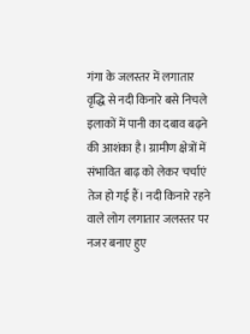गंगा के जलस्तर में लगातार वृद्धि से नदी किनारे बसे निचले इलाकों में पानी का दबाव बढ़ने की आशंका है। ग्रामीण क्षेत्रों में संभावित बाढ़ को लेकर चर्चाएं तेज हो गई हैं। नदी किनारे रहने वाले लोग लगातार जलस्तर पर नजर बनाए हुए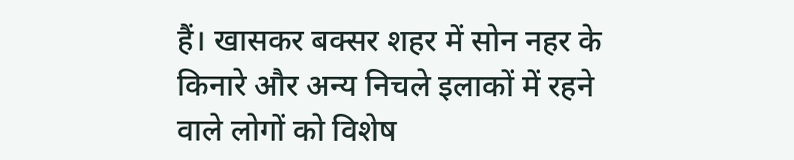हैं। खासकर बक्सर शहर में सोन नहर के किनारे और अन्य निचले इलाकों में रहने वाले लोगों को विशेष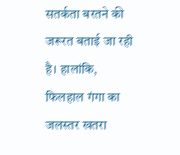सतर्कता बरतने की जरूरत बताई जा रही है। हालांकि, फिलहाल गंगा का जलस्तर खतरा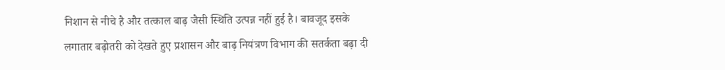निशान से नीचे है और तत्काल बाढ़ जैसी स्थिति उत्पन्न नहीं हुई है। बावजूद इसके लगातार बढ़ोतरी को देखते हुए प्रशासन और बाढ़ नियंत्रण विभाग की सतर्कता बढ़ा दी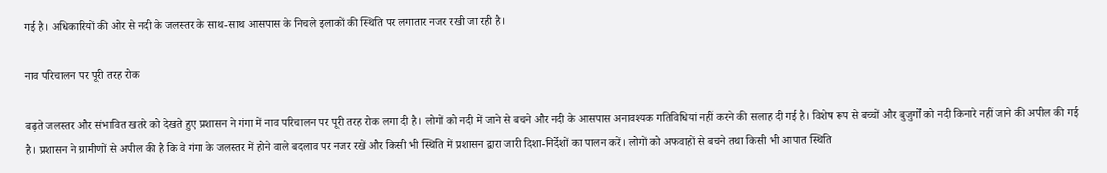गई है। अधिकारियों की ओर से नदी के जलस्तर के साथ-साथ आसपास के निचले इलाकों की स्थिति पर लगातार नजर रखी जा रही है।

नाव परिचालन पर पूरी तरह रोक

बढ़ते जलस्तर और संभावित खतरे को देखते हुए प्रशासन ने गंगा में नाव परिचालन पर पूरी तरह रोक लगा दी है। लोगों को नदी में जाने से बचने और नदी के आसपास अनावश्यक गतिविधियां नहीं करने की सलाह दी गई है। विशेष रूप से बच्चों और बुजुर्गों को नदी किनारे नहीं जाने की अपील की गई है। प्रशासन ने ग्रामीणों से अपील की है कि वे गंगा के जलस्तर में होने वाले बदलाव पर नजर रखें और किसी भी स्थिति में प्रशासन द्वारा जारी दिशा-निर्देशों का पालन करें। लोगों को अफवाहों से बचने तथा किसी भी आपात स्थिति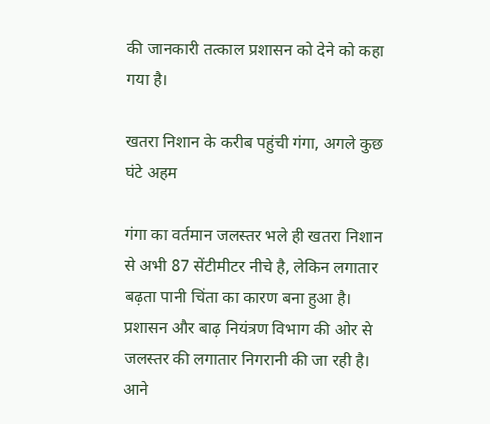की जानकारी तत्काल प्रशासन को देने को कहा गया है।

खतरा निशान के करीब पहुंची गंगा, अगले कुछ घंटे अहम

गंगा का वर्तमान जलस्तर भले ही खतरा निशान से अभी 87 सेंटीमीटर नीचे है, लेकिन लगातार बढ़ता पानी चिंता का कारण बना हुआ है। प्रशासन और बाढ़ नियंत्रण विभाग की ओर से जलस्तर की लगातार निगरानी की जा रही है। आने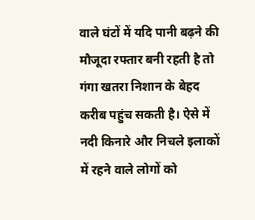वाले घंटों में यदि पानी बढ़ने की मौजूदा रफ्तार बनी रहती है तो गंगा खतरा निशान के बेहद करीब पहुंच सकती है। ऐसे में नदी किनारे और निचले इलाकों में रहने वाले लोगों को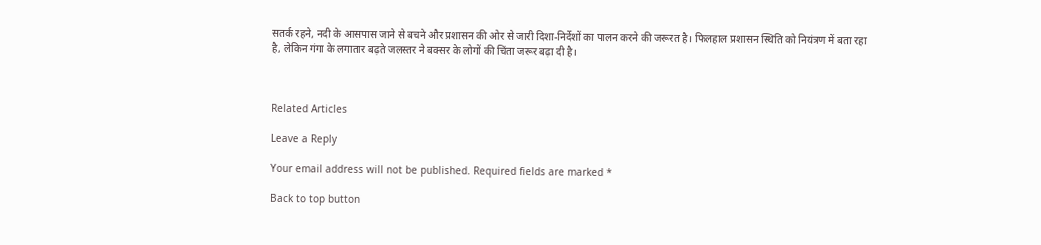सतर्क रहने, नदी के आसपास जाने से बचने और प्रशासन की ओर से जारी दिशा-निर्देशों का पालन करने की जरूरत है। फिलहाल प्रशासन स्थिति को नियंत्रण में बता रहा है, लेकिन गंगा के लगातार बढ़ते जलस्तर ने बक्सर के लोगों की चिंता जरूर बढ़ा दी है।



Related Articles

Leave a Reply

Your email address will not be published. Required fields are marked *

Back to top button